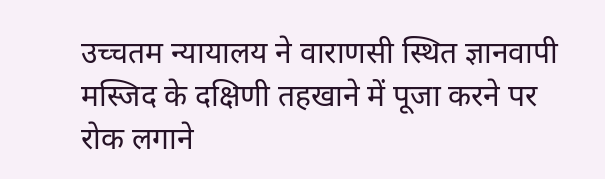उच्चतम न्यायालय ने वाराणसी स्थित ज्ञानवापी मस्जिद के दक्षिणी तहखाने में पूजा करने पर रोक लगाने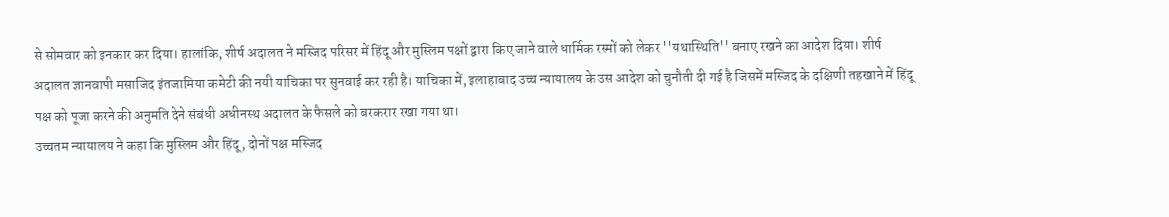से सोमवार को इनकार कर दिया। हालांकि, शीर्ष अदालत ने मस्जिद परिसर में हिंदू और मुस्लिम पक्षों द्वारा किए जाने वाले धार्मिक रस्मों को लेकर ''यथास्थिति'' बनाए रखने का आदेश दिया। शीर्ष अदालत ज्ञानवापी मसाजिद इंतजामिया कमेटी की नयी याचिका पर सुनवाई कर रही है। याचिका में, इलाहाबाद उच्च न्यायालय के उस आदेश को चुनौती दी गई है जिसमें मस्जिद के दक्षिणी तहखाने में हिंदू पक्ष को पूजा करने की अनुमति देने संबंधी अधीनस्थ अदालत के फैसले को बरकरार रखा गया था।
उच्चतम न्यायालय ने कहा कि मुस्लिम और हिंदू, दोनों पक्ष मस्जिद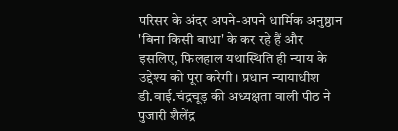परिसर के अंदर अपने-अपने धार्मिक अनुष्ठान 'बिना किसी बाधा' के कर रहे हैं और इसलिए, फिलहाल यथास्थिति ही न्याय के उद्देश्य को पूरा करेगी। प्रधान न्यायाधीश डी.वाई.चंद्रचूड़ की अध्यक्षता वाली पीठ ने पुजारी शैलेंद्र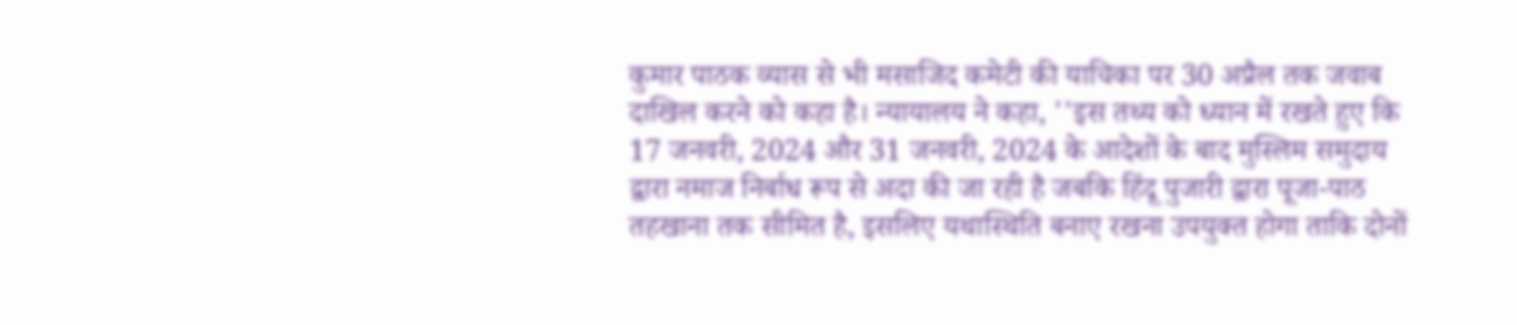कुमार पाठक व्यास से भी मसाजिद कमेटी की याचिका पर 30 अप्रैल तक जवाब दाखिल करने को कहा है। न्यायालय ने कहा, ''इस तथ्य को ध्यान में रखते हुए कि 17 जनवरी, 2024 और 31 जनवरी, 2024 के आदेशों के बाद मुस्लिम समुदाय द्वारा नमाज निर्बाध रूप से अदा की जा रही है जबकि हिंदू पुजारी द्वारा पूजा-पाठ तहखाना तक सीमित है, इसलिए यथास्थिति बनाए रखना उपयुक्त होगा ताकि दोनों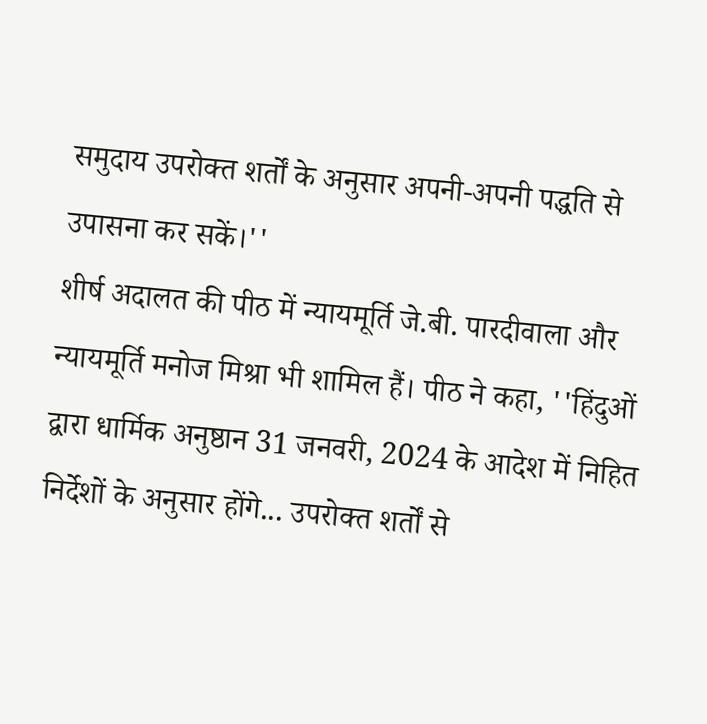समुदाय उपरोक्त शर्तों के अनुसार अपनी-अपनी पद्धति से उपासना कर सकें।''
शीर्ष अदालत की पीठ में न्यायमूर्ति जे.बी. पारदीवाला और न्यायमूर्ति मनोज मिश्रा भी शामिल हैं। पीठ ने कहा, ''हिंदुओं द्वारा धार्मिक अनुष्ठान 31 जनवरी, 2024 के आदेश में निहित निर्देशों के अनुसार होंगे... उपरोक्त शर्तों से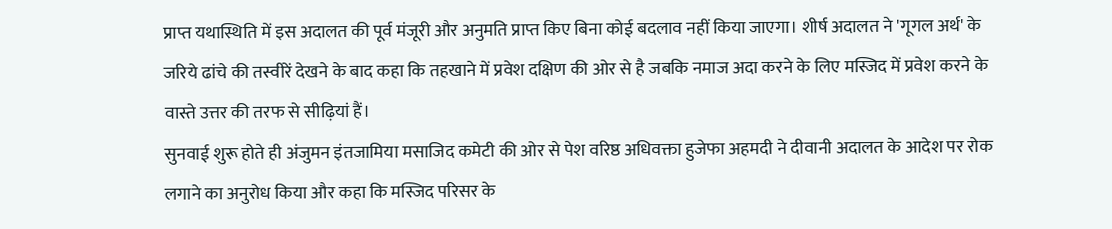प्राप्त यथास्थिति में इस अदालत की पूर्व मंजूरी और अनुमति प्राप्त किए बिना कोई बदलाव नहीं किया जाएगा। शीर्ष अदालत ने 'गूगल अर्थ' के जरिये ढांचे की तस्वीरें देखने के बाद कहा कि तहखाने में प्रवेश दक्षिण की ओर से है जबकि नमाज अदा करने के लिए मस्जिद में प्रवेश करने के वास्ते उत्तर की तरफ से सीढ़ियां हैं।
सुनवाई शुरू होते ही अंजुमन इंतजामिया मसाजिद कमेटी की ओर से पेश वरिष्ठ अधिवक्ता हुजेफा अहमदी ने दीवानी अदालत के आदेश पर रोक लगाने का अनुरोध किया और कहा कि मस्जिद परिसर के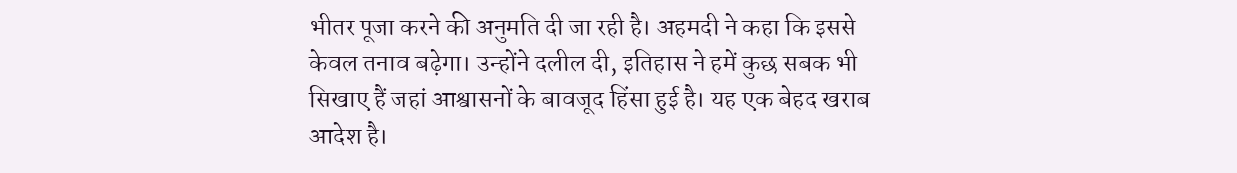भीतर पूजा करने की अनुमति दी जा रही है। अहमदी ने कहा कि इससे केवल तनाव बढ़ेगा। उन्होंने दलील दी, इतिहास ने हमें कुछ सबक भी सिखाए हैं जहां आश्वासनों के बावजूद हिंसा हुई है। यह एक बेहद खराब आदेश है।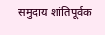समुदाय शांतिपूर्वक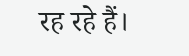रह रहे हैं।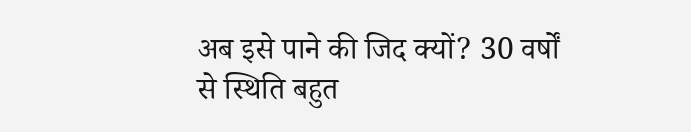अब इसे पाने की जिद क्यों? 30 वर्षों से स्थिति बहुत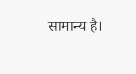सामान्य है।